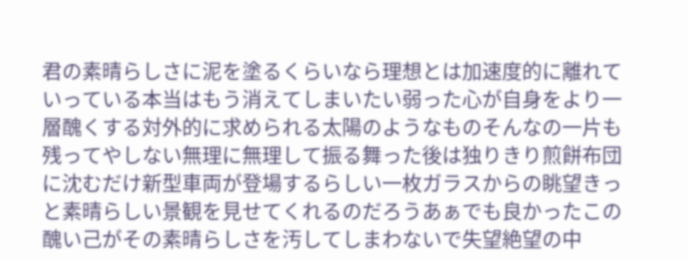君の素晴らしさに泥を塗るくらいなら理想とは加速度的に離れていっている本当はもう消えてしまいたい弱った心が自身をより一層醜くする対外的に求められる太陽のようなものそんなの一片も残ってやしない無理に無理して振る舞った後は独りきり煎餅布団に沈むだけ新型車両が登場するらしい一枚ガラスからの眺望きっと素晴らしい景観を見せてくれるのだろうあぁでも良かったこの醜い己がその素晴らしさを汚してしまわないで失望絶望の中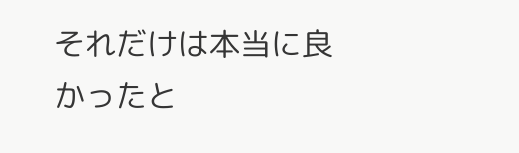それだけは本当に良かったと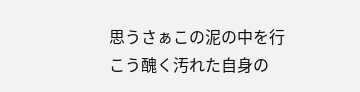思うさぁこの泥の中を行こう醜く汚れた自身の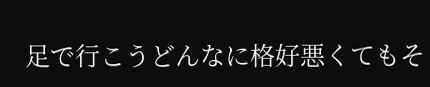足で行こうどんなに格好悪くてもそ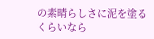の素晴らしさに泥を塗るくらいなら